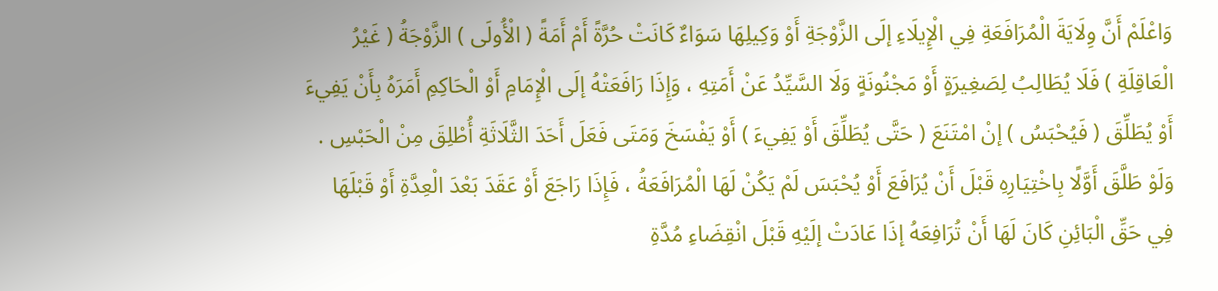وَاعْلَمْ أَنَّ وِلَايَةَ الْمُرَافَعَةِ فِي الْإِيلَاءِ إلَى الزَّوْجَةِ أَوْ وَكِيلِهَا سَوَاءٌ كَانَتْ حُرَّةً أَمْ أَمَةً ( الْأُولَى ) الزَّوْجَةُ ( غَيْرُ الْعَاقِلَةِ ) فَلَا يُطَالِبُ لِصَغِيرَةٍ أَوْ مَجْنُونَةٍ وَلَا السَّيِّدُ عَنْ أَمَتِهِ ، وَإِذَا رَافَعَتْهُ إلَى الْإِمَامِ أَوْ الْحَاكِمِ أَمَرَهُ بِأَنْ يَفِيءَ أَوْ يُطَلِّقَ ( فَيُحْبَسُ ) إنْ امْتَنَعَ ( حَتَّى يُطَلِّقَ أَوْ يَفِيءَ ) أَوْ يَفْسَخَ وَمَتَى فَعَلَ أَحَدَ الثَّلَاثَةِ أُطْلِقَ مِنْ الْحَبْسِ .
وَلَوْ طَلَّقَ أَوَّلًا بِاخْتِيَارِهِ قَبْلَ أَنْ يُرَافَعَ أَوْ يُحْبَسَ لَمْ يَكُنْ لَهَا الْمُرَافَعَةُ ، فَإِذَا رَاجَعَ أَوْ عَقَدَ بَعْدَ الْعِدَّةِ أَوْ قَبْلَهَا فِي حَقِّ الْبَائِنِ كَانَ لَهَا أَنْ تُرَافِعَهُ إذَا عَادَتْ إلَيْهِ قَبْلَ انْقِضَاءِ مُدَّةِ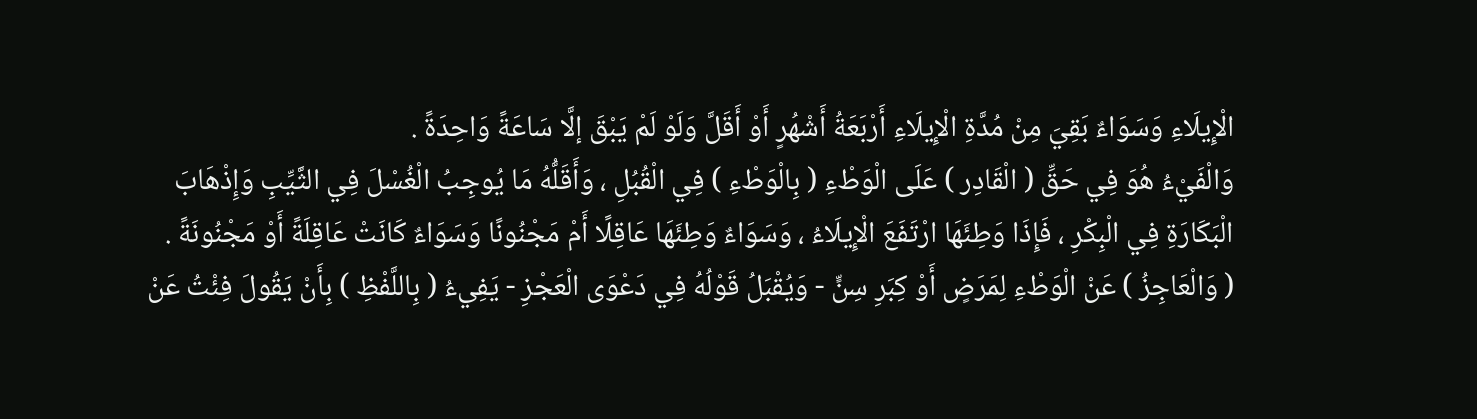الْإِيلَاءِ وَسَوَاءٌ بَقِيَ مِنْ مُدَّةِ الْإِيلَاءِ أَرْبَعَةُ أَشْهُرٍ أَوْ أَقَلَّ وَلَوْ لَمْ يَبْقَ إلَّا سَاعَةً وَاحِدَةً .
وَالْفَيْءُ هُوَ فِي حَقِّ ( الْقَادِر ) عَلَى الْوَطْءِ ( بِالْوَطْءِ ) فِي الْقُبُلِ ، وَأَقَلُّهُ مَا يُوجِبُ الْغُسْلَ فِي الثَّيِّبِ وَإِذْهَابَ الْبَكَارَةِ فِي الْبِكْرِ ، فَإِذَا وَطِئَهَا ارْتَفَعَ الْإِيلَاءُ ، وَسَوَاءٌ وَطِئَهَا عَاقِلًا أَمْ مَجْنُونًا وَسَوَاءٌ كَانَتْ عَاقِلَةً أَوْ مَجْنُونَةً .
( وَالْعَاجِزُ ) عَنْ الْوَطْءِ لِمَرَضٍ أَوْ كِبَرِ سِنٍّ - وَيُقْبَلُ قَوْلُهُ فِي دَعْوَى الْعَجْزِ - يَفِيءُ ( بِاللَّفْظِ ) بِأَنْ يَقُولَ فِئْتُ عَنْ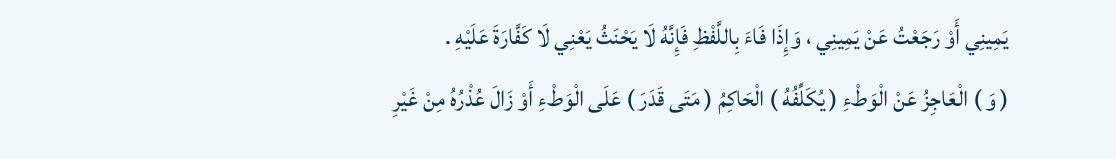يَمِينِي أَوْ رَجَعْتُ عَنْ يَمِينِي ، وَإِذَا فَاءَ بِاللَّفْظِ فَإِنَّهُ لَا يَحْنَثُ يَعْنِي لَا كَفَّارَةَ عَلَيْهِ .
( وَ ) الْعَاجِزُ عَنْ الْوَطْءِ ( يُكَلِّفُهُ ) الْحَاكِمُ ( مَتَى قَدَرَ ) عَلَى الْوَطْءِ أَوْ زَالَ عُذْرُهُ مِنْ غَيْرِ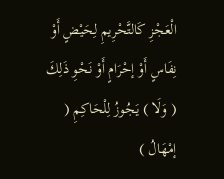الْعَجْزِ كَالتَّحْرِيمِ لِحَيْضٍ أَوْ نِفَاسٍ أَوْ إحْرَامٍ أَوْ نَحْوِ ذَلِكَ ( وَلَا ) يَجُوزُ لِلْحَاكِمِ ( إمْهَالُ )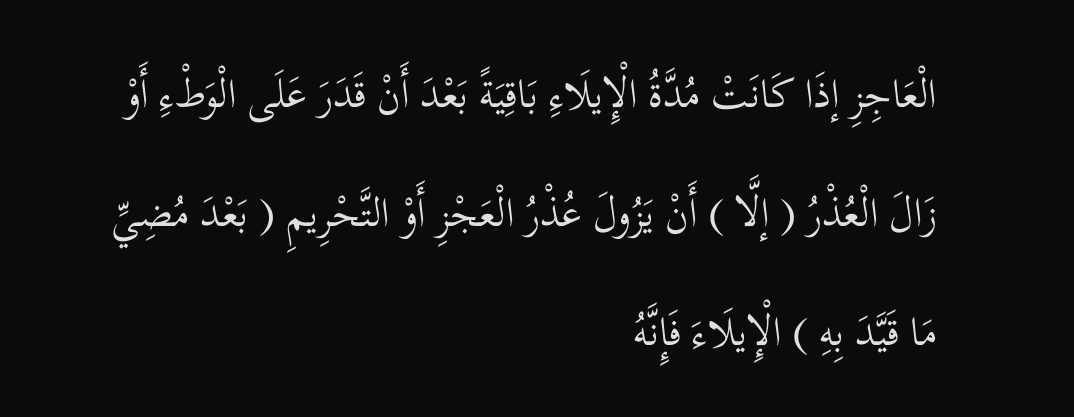الْعَاجِزِ إذَا كَانَتْ مُدَّةُ الْإِيلَاءِ بَاقِيَةً بَعْدَ أَنْ قَدَرَ عَلَى الْوَطْءِ أَوْ زَالَ الْعُذْرُ ( إلَّا ) أَنْ يَزُولَ عُذْرُ الْعَجْزِ أَوْ التَّحْرِيمِ ( بَعْدَ مُضِيِّ مَا قَيَّدَ بِهِ ) الْإِيلَاءَ فَإِنَّهُ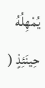يُمْهِلُهُ حِينَئِذٍ (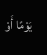يَوْمًا أَوْ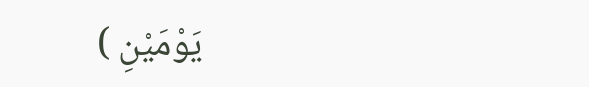يَوْمَيْنِ )